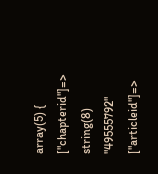array(5) { ["chapterid"]=> string(8) "49555792" ["articleid"]=>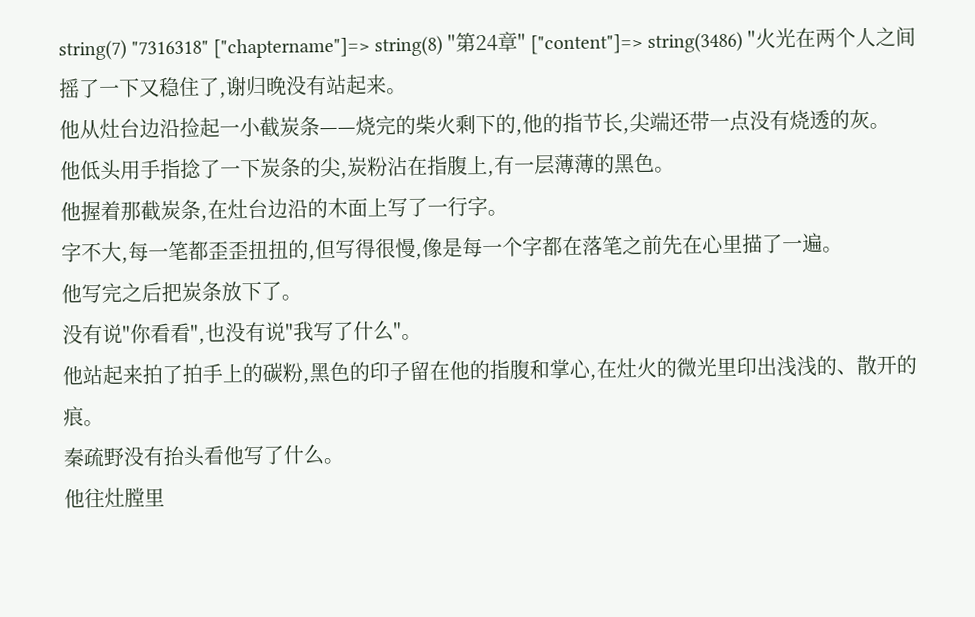string(7) "7316318" ["chaptername"]=> string(8) "第24章" ["content"]=> string(3486) "火光在两个人之间摇了一下又稳住了,谢归晚没有站起来。
他从灶台边沿捡起一小截炭条——烧完的柴火剩下的,他的指节长,尖端还带一点没有烧透的灰。
他低头用手指捻了一下炭条的尖,炭粉沾在指腹上,有一层薄薄的黑色。
他握着那截炭条,在灶台边沿的木面上写了一行字。
字不大,每一笔都歪歪扭扭的,但写得很慢,像是每一个字都在落笔之前先在心里描了一遍。
他写完之后把炭条放下了。
没有说"你看看",也没有说"我写了什么"。
他站起来拍了拍手上的碳粉,黑色的印子留在他的指腹和掌心,在灶火的微光里印出浅浅的、散开的痕。
秦疏野没有抬头看他写了什么。
他往灶膛里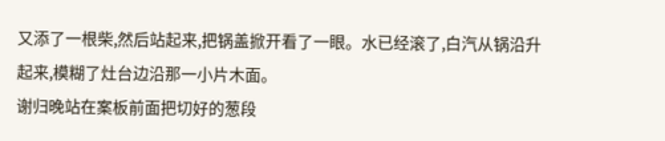又添了一根柴,然后站起来,把锅盖掀开看了一眼。水已经滚了,白汽从锅沿升起来,模糊了灶台边沿那一小片木面。
谢归晚站在案板前面把切好的葱段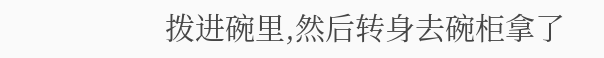拨进碗里,然后转身去碗柜拿了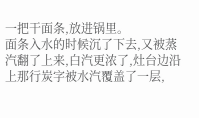一把干面条,放进锅里。
面条入水的时候沉了下去,又被蒸汽翻了上来,白汽更浓了,灶台边沿上那行炭字被水汽覆盖了一层,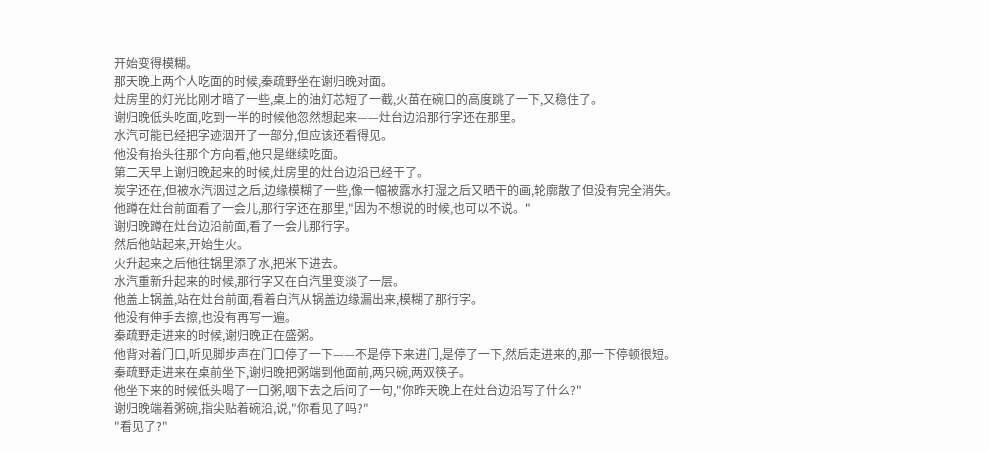开始变得模糊。
那天晚上两个人吃面的时候,秦疏野坐在谢归晚对面。
灶房里的灯光比刚才暗了一些,桌上的油灯芯短了一截,火苗在碗口的高度跳了一下,又稳住了。
谢归晚低头吃面,吃到一半的时候他忽然想起来——灶台边沿那行字还在那里。
水汽可能已经把字迹洇开了一部分,但应该还看得见。
他没有抬头往那个方向看,他只是继续吃面。
第二天早上谢归晚起来的时候,灶房里的灶台边沿已经干了。
炭字还在,但被水汽洇过之后,边缘模糊了一些,像一幅被露水打湿之后又晒干的画,轮廓散了但没有完全消失。
他蹲在灶台前面看了一会儿,那行字还在那里,"因为不想说的时候,也可以不说。"
谢归晚蹲在灶台边沿前面,看了一会儿那行字。
然后他站起来,开始生火。
火升起来之后他往锅里添了水,把米下进去。
水汽重新升起来的时候,那行字又在白汽里变淡了一层。
他盖上锅盖,站在灶台前面,看着白汽从锅盖边缘漏出来,模糊了那行字。
他没有伸手去擦,也没有再写一遍。
秦疏野走进来的时候,谢归晚正在盛粥。
他背对着门口,听见脚步声在门口停了一下——不是停下来进门,是停了一下,然后走进来的,那一下停顿很短。
秦疏野走进来在桌前坐下,谢归晚把粥端到他面前,两只碗,两双筷子。
他坐下来的时候低头喝了一口粥,咽下去之后问了一句,"你昨天晚上在灶台边沿写了什么?"
谢归晚端着粥碗,指尖贴着碗沿,说,"你看见了吗?"
"看见了?"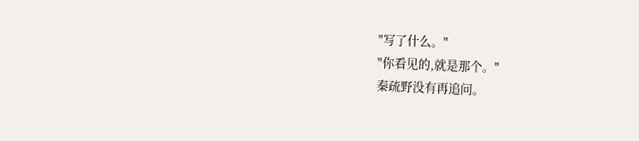"写了什么。"
"你看见的,就是那个。"
秦疏野没有再追问。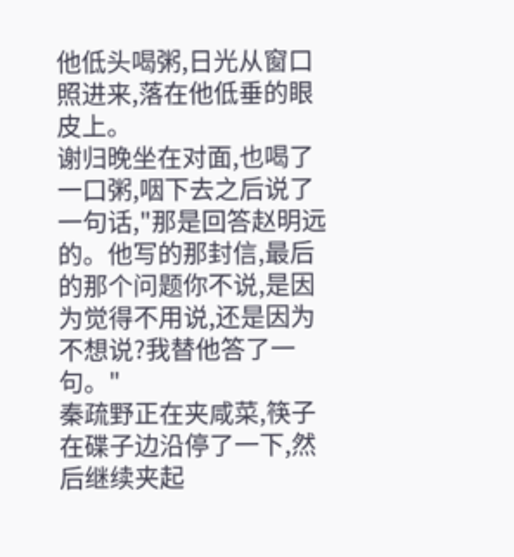他低头喝粥,日光从窗口照进来,落在他低垂的眼皮上。
谢归晚坐在对面,也喝了一口粥,咽下去之后说了一句话,"那是回答赵明远的。他写的那封信,最后的那个问题你不说,是因为觉得不用说,还是因为不想说?我替他答了一句。"
秦疏野正在夹咸菜,筷子在碟子边沿停了一下,然后继续夹起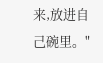来,放进自己碗里。"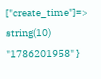["create_time"]=> string(10) "1786201958" }